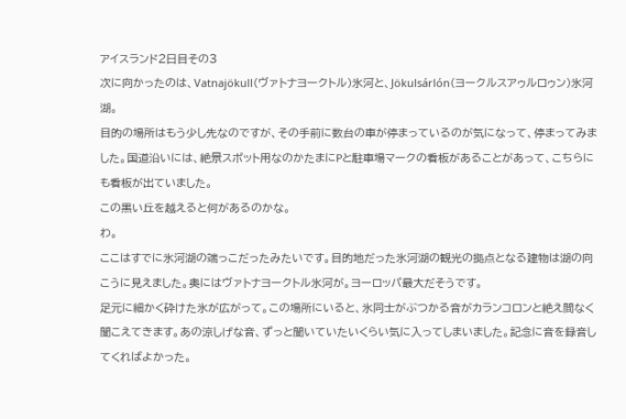アイスランド2日目その3
次に向かったのは、Vatnajökull(ヴァトナヨークトル)氷河と、Jökulsárlón(ヨークルスアゥルロゥン)氷河湖。
目的の場所はもう少し先なのですが、その手前に数台の車が停まっているのが気になって、停まってみました。国道沿いには、絶景スポット用なのかたまにPと駐車場マークの看板があることがあって、こちらにも看板が出ていました。
この黒い丘を越えると何があるのかな。
わ。
ここはすでに氷河湖の端っこだったみたいです。目的地だった氷河湖の観光の拠点となる建物は湖の向こうに見えました。奥にはヴァトナヨークトル氷河が。ヨーロッパ最大だそうです。
足元に細かく砕けた氷が広がって。この場所にいると、氷同士がぶつかる音がカランコロンと絶え間なく聞こえてきます。あの涼しげな音、ずっと聞いていたいくらい気に入ってしまいました。記念に音を録音してくればよかった。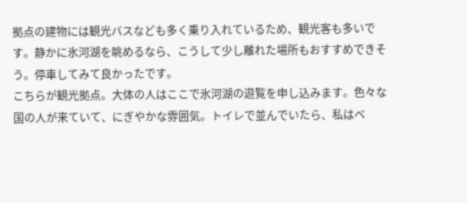拠点の建物には観光バスなども多く乗り入れているため、観光客も多いです。静かに氷河湖を眺めるなら、こうして少し離れた場所もおすすめできそう。停車してみて良かったです。
こちらが観光拠点。大体の人はここで氷河湖の遊覧を申し込みます。色々な国の人が来ていて、にぎやかな雰囲気。トイレで並んでいたら、私はベ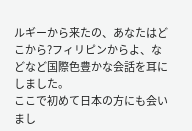ルギーから来たの、あなたはどこから?フィリピンからよ、などなど国際色豊かな会話を耳にしました。
ここで初めて日本の方にも会いまし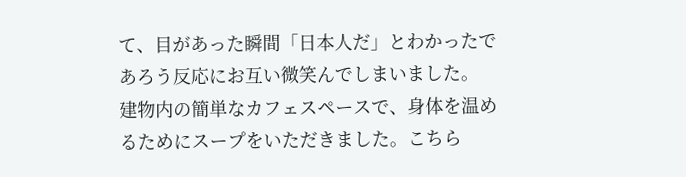て、目があった瞬間「日本人だ」とわかったであろう反応にお互い微笑んでしまいました。
建物内の簡単なカフェスペースで、身体を温めるためにスープをいただきました。こちら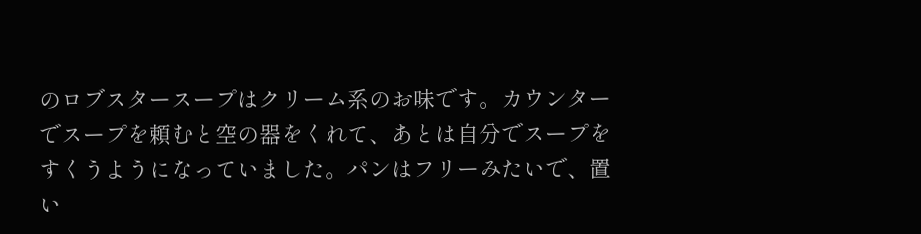のロブスタースープはクリーム系のお味です。カウンターでスープを頼むと空の器をくれて、あとは自分でスープをすくうようになっていました。パンはフリーみたいで、置い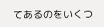てあるのをいくつ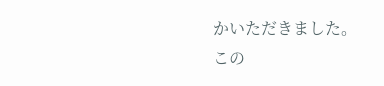かいただきました。
この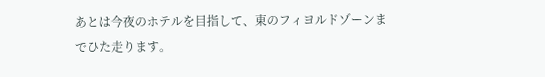あとは今夜のホテルを目指して、東のフィヨルドゾーンまでひた走ります。